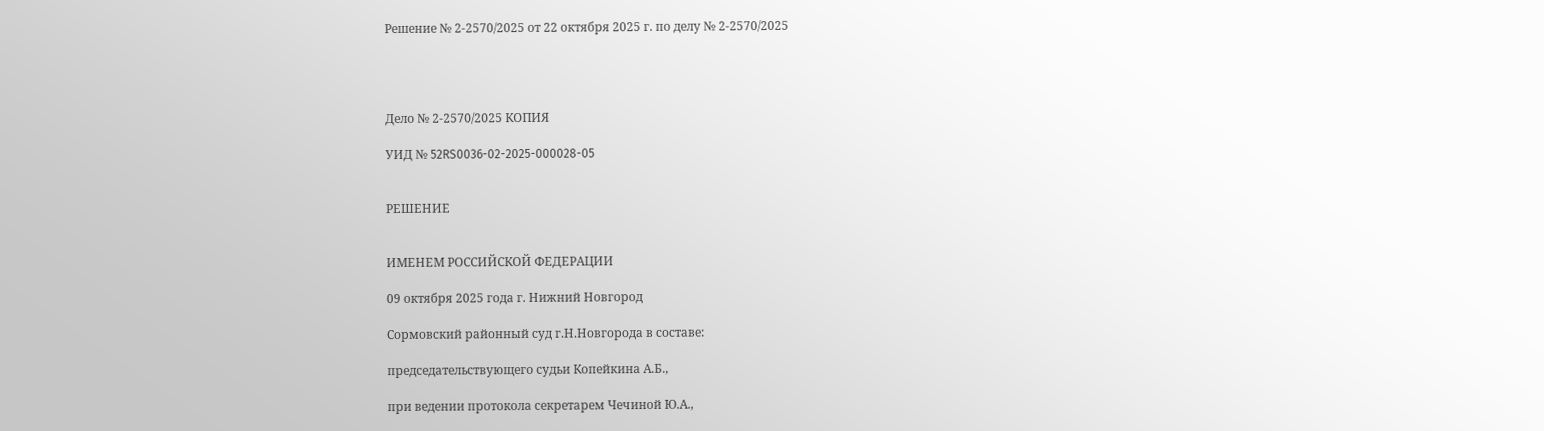Решение № 2-2570/2025 от 22 октября 2025 г. по делу № 2-2570/2025




Дело № 2-2570/2025 КОПИЯ

УИД № 52RS0036-02-2025-000028-05


РЕШЕНИЕ


ИМЕНЕМ РОССИЙСКОЙ ФЕДЕРАЦИИ

09 октября 2025 года г. Нижний Новгород

Сормовский районный суд г.Н.Новгорода в составе:

председательствующего судьи Копейкина А.Б.,

при ведении протокола секретарем Чечиной Ю.А.,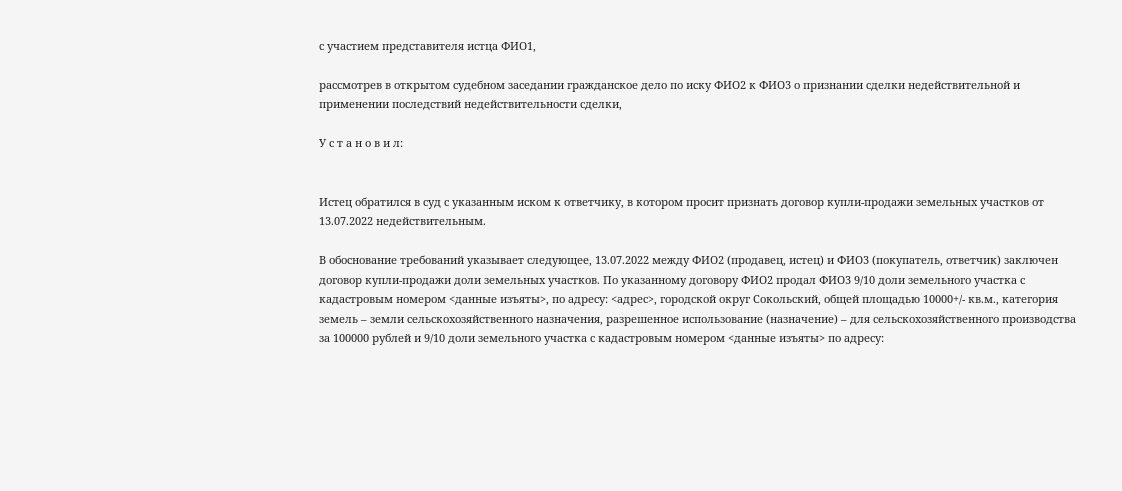с участием представителя истца ФИО1,

рассмотрев в открытом судебном заседании гражданское дело по иску ФИО2 к ФИО3 о признании сделки недействительной и применении последствий недействительности сделки,

У с т а н о в и л:


Истец обратился в суд с указанным иском к ответчику, в котором просит признать договор купли-продажи земельных участков от 13.07.2022 недействительным.

В обоснование требований указывает следующее, 13.07.2022 между ФИО2 (продавец, истец) и ФИО3 (покупатель, ответчик) заключен договор купли-продажи доли земельных участков. По указанному договору ФИО2 продал ФИО3 9/10 доли земельного участка с кадастровым номером <данные изъяты>, по адресу: <адрес>, городской округ Сокольский, общей площадью 10000+/- кв.м., категория земель – земли сельскохозяйственного назначения, разрешенное использование (назначение) – для сельскохозяйственного производства за 100000 рублей и 9/10 доли земельного участка с кадастровым номером <данные изъяты> по адресу: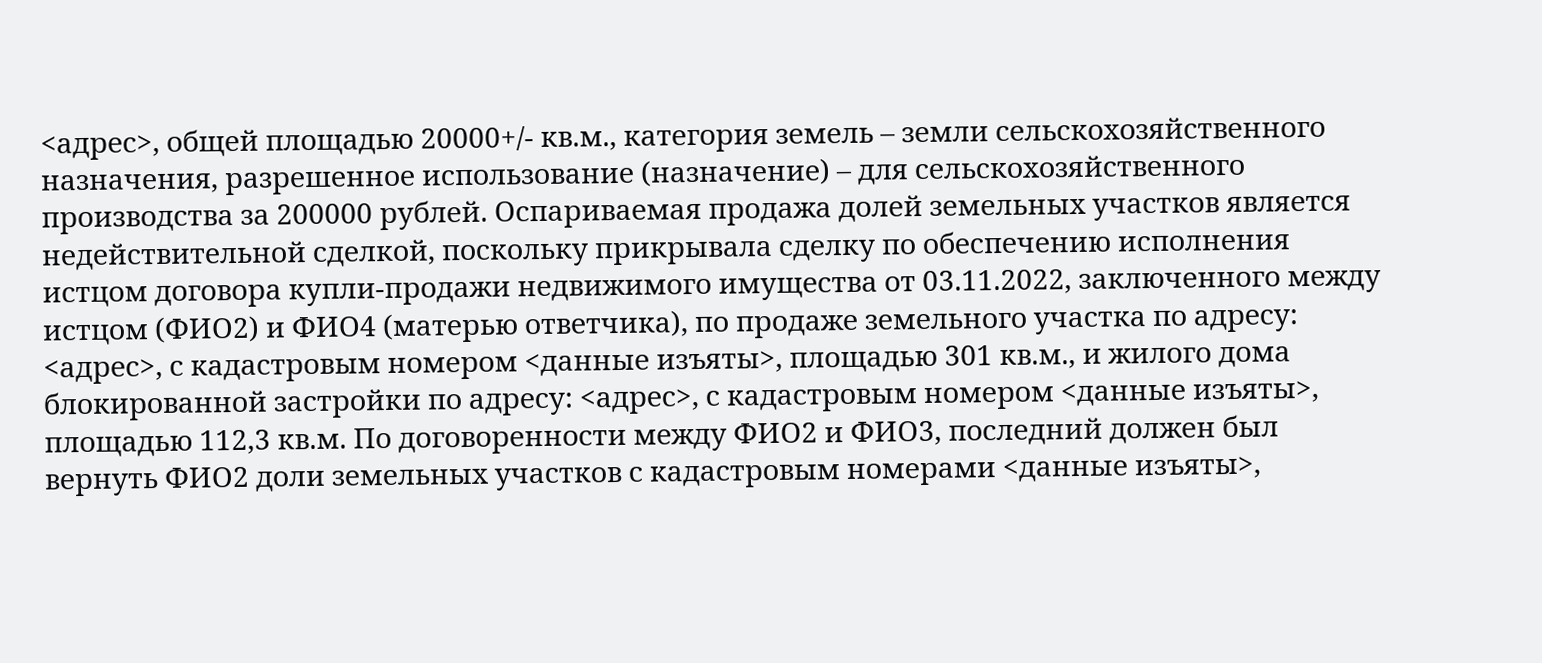<адрес>, общей площадью 20000+/- кв.м., категория земель – земли сельскохозяйственного назначения, разрешенное использование (назначение) – для сельскохозяйственного производства за 200000 рублей. Оспариваемая продажа долей земельных участков является недействительной сделкой, поскольку прикрывала сделку по обеспечению исполнения истцом договора купли-продажи недвижимого имущества от 03.11.2022, заключенного между истцом (ФИО2) и ФИО4 (матерью ответчика), по продаже земельного участка по адресу: <адрес>, с кадастровым номером <данные изъяты>, площадью 301 кв.м., и жилого дома блокированной застройки по адресу: <адрес>, с кадастровым номером <данные изъяты>, площадью 112,3 кв.м. По договоренности между ФИО2 и ФИО3, последний должен был вернуть ФИО2 доли земельных участков с кадастровым номерами <данные изъяты>,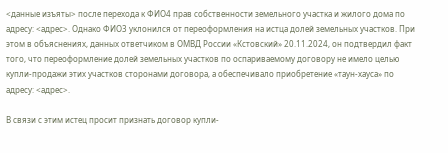<данные изъяты> после перехода к ФИО4 прав собственности земельного участка и жилого дома по адресу: <адрес>. Однако ФИО3 уклонился от переоформления на истца долей земельных участков. При этом в объяснениях, данных ответчиком в ОМВД России «Кстовский» 20.11.2024, он подтвердил факт того, что переоформление долей земельных участков по оспариваемому договору не имело целью купли-продажи этих участков сторонами договора, а обеспечивало приобретение «таун-хауса» по адресу: <адрес>.

В связи с этим истец просит признать договор купли-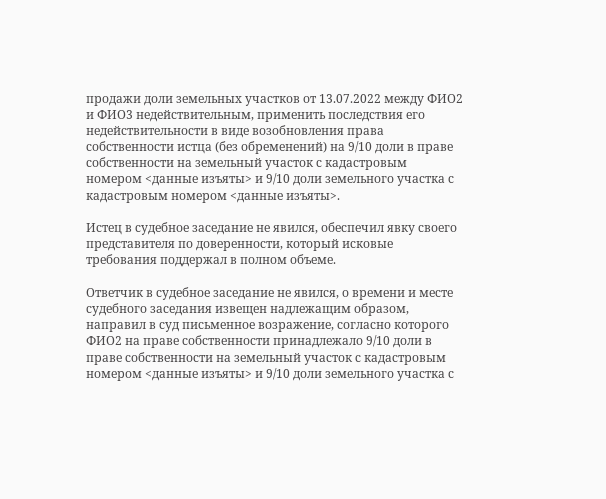продажи доли земельных участков от 13.07.2022 между ФИО2 и ФИО3 недействительным, применить последствия его недействительности в виде возобновления права собственности истца (без обременений) на 9/10 доли в праве собственности на земельный участок с кадастровым номером <данные изъяты> и 9/10 доли земельного участка с кадастровым номером <данные изъяты>.

Истец в судебное заседание не явился, обеспечил явку своего представителя по доверенности, который исковые требования поддержал в полном объеме.

Ответчик в судебное заседание не явился, о времени и месте судебного заседания извещен надлежащим образом, направил в суд письменное возражение, согласно которого ФИО2 на праве собственности принадлежало 9/10 доли в праве собственности на земельный участок с кадастровым номером <данные изъяты> и 9/10 доли земельного участка с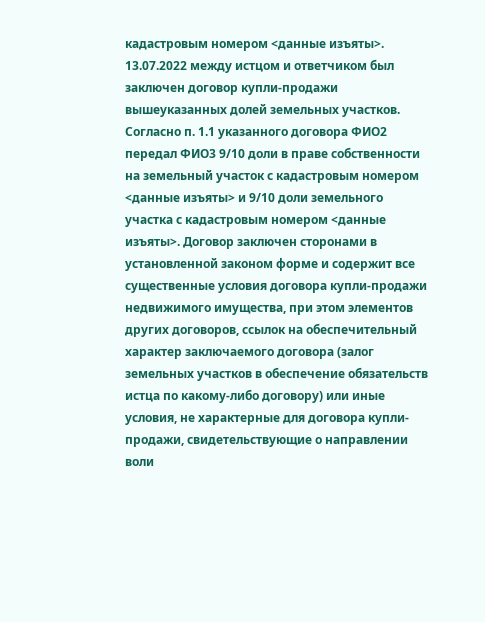кадастровым номером <данные изъяты>. 13.07.2022 между истцом и ответчиком был заключен договор купли-продажи вышеуказанных долей земельных участков. Согласно п. 1.1 указанного договора ФИО2 передал ФИО3 9/10 доли в праве собственности на земельный участок с кадастровым номером <данные изъяты> и 9/10 доли земельного участка с кадастровым номером <данные изъяты>. Договор заключен сторонами в установленной законом форме и содержит все существенные условия договора купли-продажи недвижимого имущества, при этом элементов других договоров, ссылок на обеспечительный характер заключаемого договора (залог земельных участков в обеспечение обязательств истца по какому-либо договору) или иные условия, не характерные для договора купли-продажи, свидетельствующие о направлении воли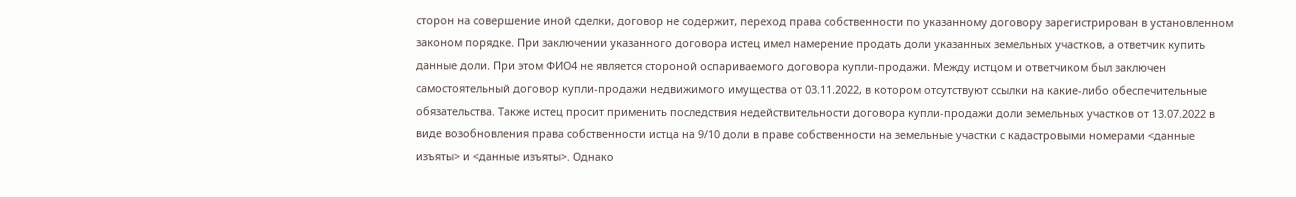сторон на совершение иной сделки, договор не содержит, переход права собственности по указанному договору зарегистрирован в установленном законом порядке. При заключении указанного договора истец имел намерение продать доли указанных земельных участков, а ответчик купить данные доли. При этом ФИО4 не является стороной оспариваемого договора купли-продажи. Между истцом и ответчиком был заключен самостоятельный договор купли-продажи недвижимого имущества от 03.11.2022, в котором отсутствуют ссылки на какие-либо обеспечительные обязательства. Также истец просит применить последствия недействительности договора купли-продажи доли земельных участков от 13.07.2022 в виде возобновления права собственности истца на 9/10 доли в праве собственности на земельные участки с кадастровыми номерами <данные изъяты> и <данные изъяты>. Однако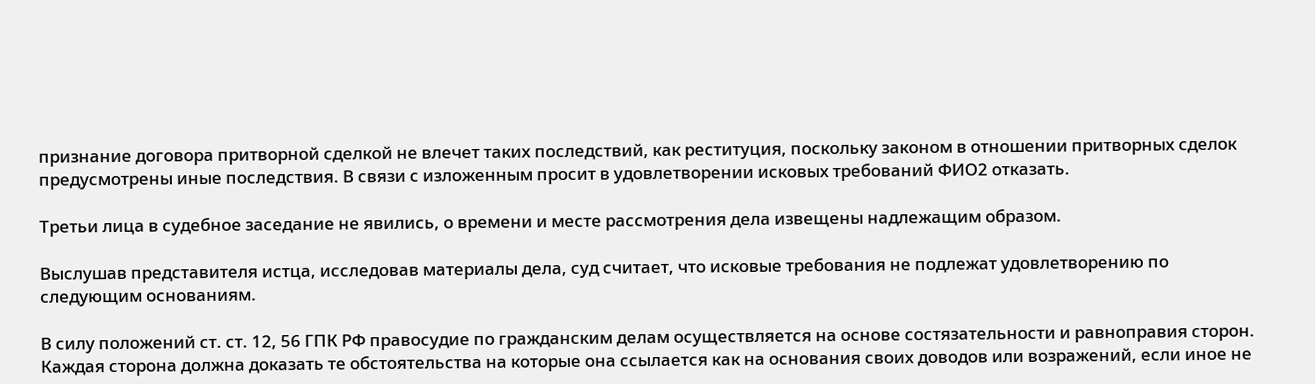признание договора притворной сделкой не влечет таких последствий, как реституция, поскольку законом в отношении притворных сделок предусмотрены иные последствия. В связи с изложенным просит в удовлетворении исковых требований ФИО2 отказать.

Третьи лица в судебное заседание не явились, о времени и месте рассмотрения дела извещены надлежащим образом.

Выслушав представителя истца, исследовав материалы дела, суд считает, что исковые требования не подлежат удовлетворению по следующим основаниям.

В силу положений ст. ст. 12, 56 ГПК РФ правосудие по гражданским делам осуществляется на основе состязательности и равноправия сторон. Каждая сторона должна доказать те обстоятельства на которые она ссылается как на основания своих доводов или возражений, если иное не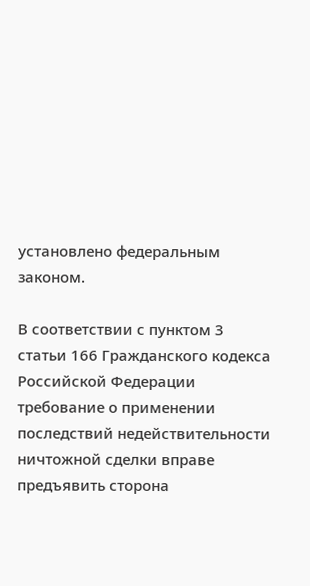установлено федеральным законом.

В соответствии с пунктом 3 статьи 166 Гражданского кодекса Российской Федерации требование о применении последствий недействительности ничтожной сделки вправе предъявить сторона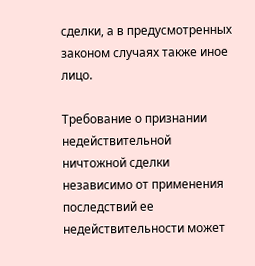сделки, а в предусмотренных законом случаях также иное лицо.

Требование о признании недействительной ничтожной сделки независимо от применения последствий ее недействительности может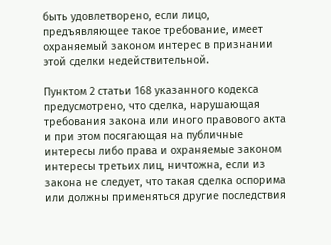быть удовлетворено, если лицо, предъявляющее такое требование, имеет охраняемый законом интерес в признании этой сделки недействительной.

Пунктом 2 статьи 168 указанного кодекса предусмотрено, что сделка, нарушающая требования закона или иного правового акта и при этом посягающая на публичные интересы либо права и охраняемые законом интересы третьих лиц, ничтожна, если из закона не следует, что такая сделка оспорима или должны применяться другие последствия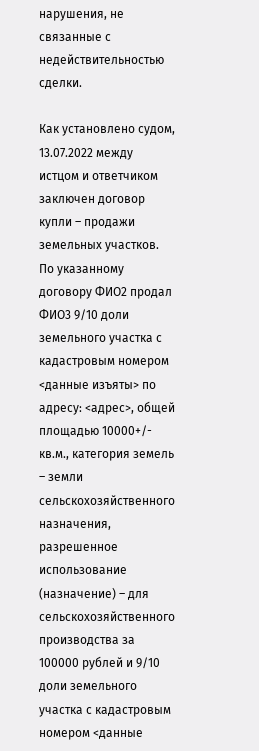нарушения, не связанные с недействительностью сделки.

Как установлено судом, 13.07.2022 между истцом и ответчиком заключен договор купли – продажи земельных участков. По указанному договору ФИО2 продал ФИО3 9/10 доли земельного участка с кадастровым номером <данные изъяты> по адресу: <адрес>, общей площадью 10000+/- кв.м., категория земель – земли сельскохозяйственного назначения, разрешенное использование (назначение) – для сельскохозяйственного производства за 100000 рублей и 9/10 доли земельного участка с кадастровым номером <данные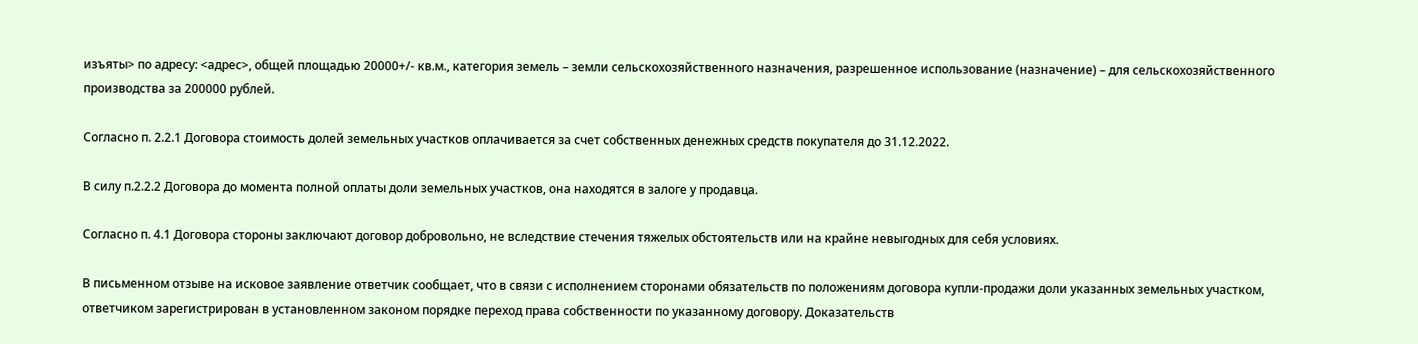изъяты> по адресу: <адрес>, общей площадью 20000+/- кв.м., категория земель – земли сельскохозяйственного назначения, разрешенное использование (назначение) – для сельскохозяйственного производства за 200000 рублей.

Согласно п. 2.2.1 Договора стоимость долей земельных участков оплачивается за счет собственных денежных средств покупателя до 31.12.2022.

В силу п.2.2.2 Договора до момента полной оплаты доли земельных участков, она находятся в залоге у продавца.

Согласно п. 4.1 Договора стороны заключают договор добровольно, не вследствие стечения тяжелых обстоятельств или на крайне невыгодных для себя условиях.

В письменном отзыве на исковое заявление ответчик сообщает, что в связи с исполнением сторонами обязательств по положениям договора купли-продажи доли указанных земельных участком, ответчиком зарегистрирован в установленном законом порядке переход права собственности по указанному договору. Доказательств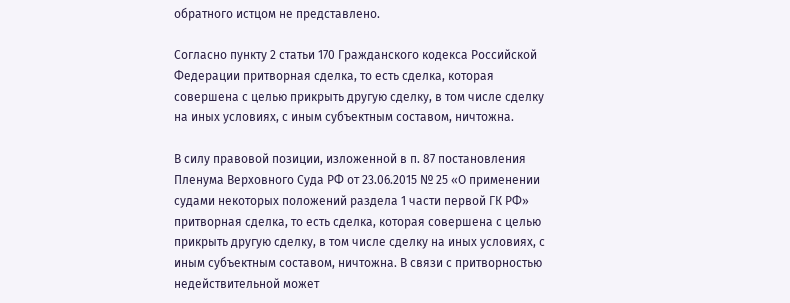обратного истцом не представлено.

Согласно пункту 2 статьи 170 Гражданского кодекса Российской Федерации притворная сделка, то есть сделка, которая совершена с целью прикрыть другую сделку, в том числе сделку на иных условиях, с иным субъектным составом, ничтожна.

В силу правовой позиции, изложенной в п. 87 постановления Пленума Верховного Суда РФ от 23.06.2015 № 25 «О применении судами некоторых положений раздела 1 части первой ГК РФ» притворная сделка, то есть сделка, которая совершена с целью прикрыть другую сделку, в том числе сделку на иных условиях, с иным субъектным составом, ничтожна. В связи с притворностью недействительной может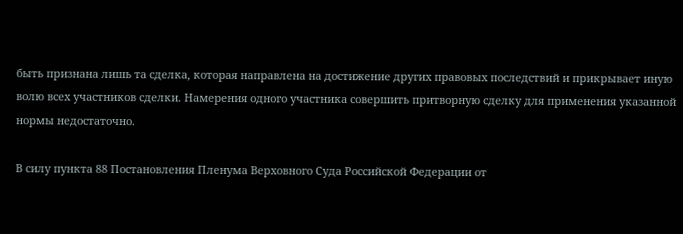быть признана лишь та сделка, которая направлена на достижение других правовых последствий и прикрывает иную волю всех участников сделки. Намерения одного участника совершить притворную сделку для применения указанной нормы недостаточно.

В силу пункта 88 Постановления Пленума Верховного Суда Российской Федерации от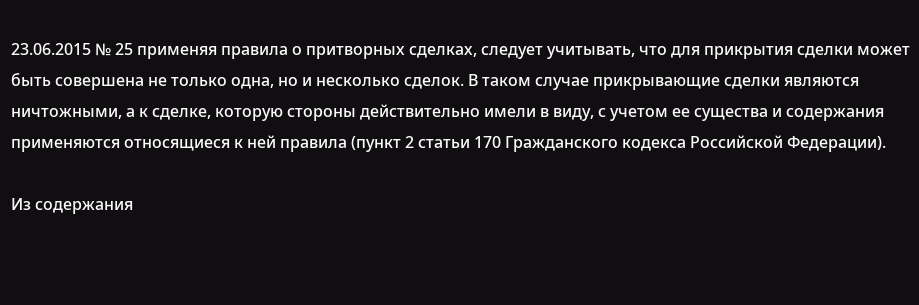23.06.2015 № 25 применяя правила о притворных сделках, следует учитывать, что для прикрытия сделки может быть совершена не только одна, но и несколько сделок. В таком случае прикрывающие сделки являются ничтожными, а к сделке, которую стороны действительно имели в виду, с учетом ее существа и содержания применяются относящиеся к ней правила (пункт 2 статьи 170 Гражданского кодекса Российской Федерации).

Из содержания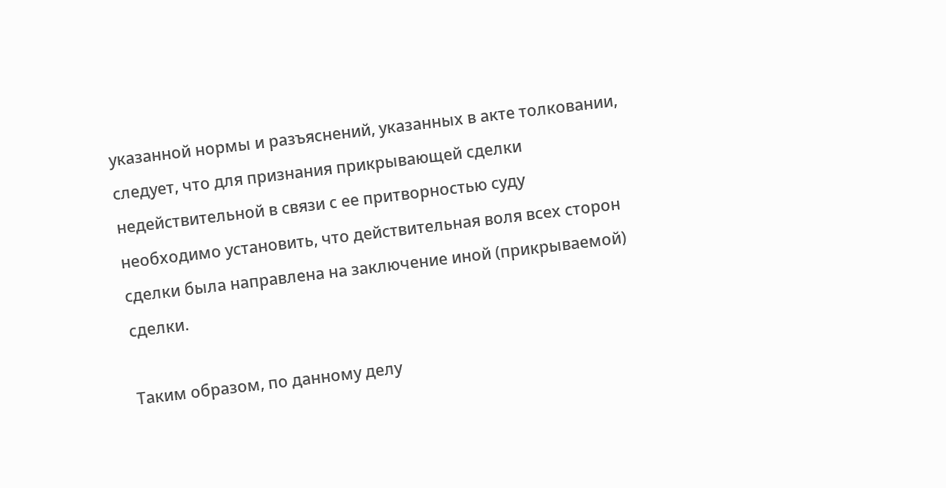указанной нормы и разъяснений, указанных в акте толковании, следует, что для признания прикрывающей сделки недействительной в связи с ее притворностью суду необходимо установить, что действительная воля всех сторон сделки была направлена на заключение иной (прикрываемой) сделки.

Таким образом, по данному делу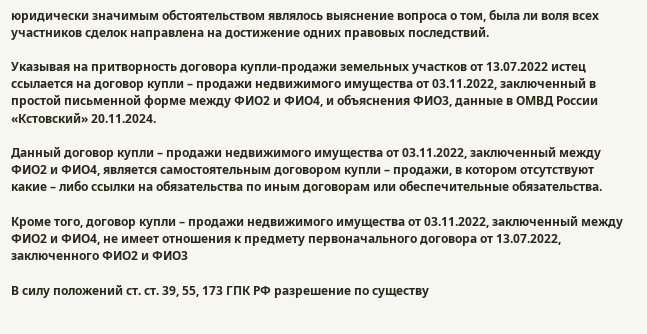юридически значимым обстоятельством являлось выяснение вопроса о том, была ли воля всех участников сделок направлена на достижение одних правовых последствий.

Указывая на притворность договора купли-продажи земельных участков от 13.07.2022 истец ссылается на договор купли – продажи недвижимого имущества от 03.11.2022, заключенный в простой письменной форме между ФИО2 и ФИО4, и объяснения ФИО3, данные в ОМВД России «Кстовский» 20.11.2024.

Данный договор купли – продажи недвижимого имущества от 03.11.2022, заключенный между ФИО2 и ФИО4, является самостоятельным договором купли – продажи, в котором отсутствуют какие – либо ссылки на обязательства по иным договорам или обеспечительные обязательства.

Кроме того, договор купли – продажи недвижимого имущества от 03.11.2022, заключенный между ФИО2 и ФИО4, не имеет отношения к предмету первоначального договора от 13.07.2022, заключенного ФИО2 и ФИО3

В силу положений ст. ст. 39, 55, 173 ГПК РФ разрешение по существу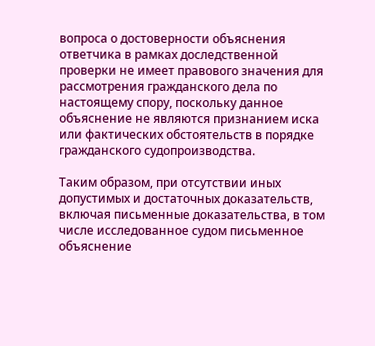вопроса о достоверности объяснения ответчика в рамках доследственной проверки не имеет правового значения для рассмотрения гражданского дела по настоящему спору, поскольку данное объяснение не являются признанием иска или фактических обстоятельств в порядке гражданского судопроизводства.

Таким образом, при отсутствии иных допустимых и достаточных доказательств, включая письменные доказательства, в том числе исследованное судом письменное объяснение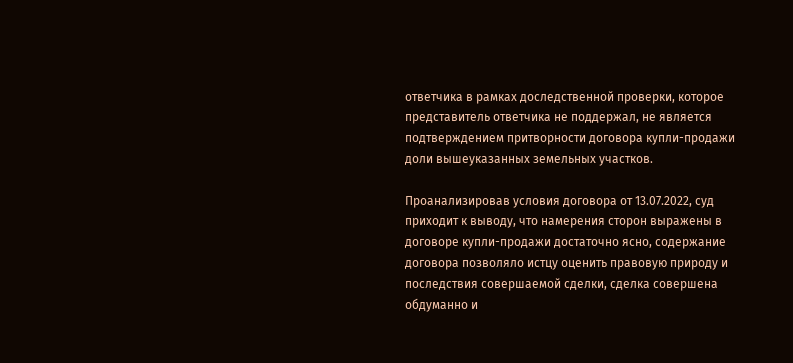ответчика в рамках доследственной проверки, которое представитель ответчика не поддержал, не является подтверждением притворности договора купли-продажи доли вышеуказанных земельных участков.

Проанализировав условия договора от 13.07.2022, суд приходит к выводу, что намерения сторон выражены в договоре купли-продажи достаточно ясно, содержание договора позволяло истцу оценить правовую природу и последствия совершаемой сделки, сделка совершена обдуманно и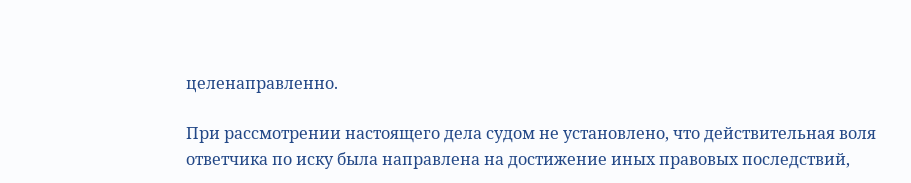целенаправленно.

При рассмотрении настоящего дела судом не установлено, что действительная воля ответчика по иску была направлена на достижение иных правовых последствий,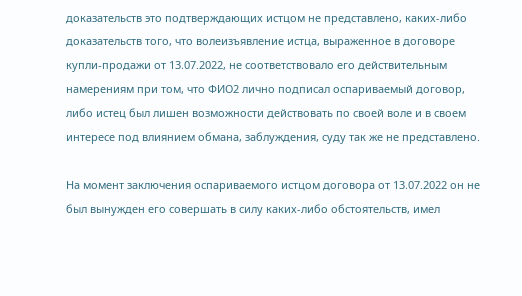доказательств это подтверждающих истцом не представлено, каких-либо доказательств того, что волеизъявление истца, выраженное в договоре купли-продажи от 13.07.2022, не соответствовало его действительным намерениям при том, что ФИО2 лично подписал оспариваемый договор, либо истец был лишен возможности действовать по своей воле и в своем интересе под влиянием обмана, заблуждения, суду так же не представлено.

На момент заключения оспариваемого истцом договора от 13.07.2022 он не был вынужден его совершать в силу каких-либо обстоятельств, имел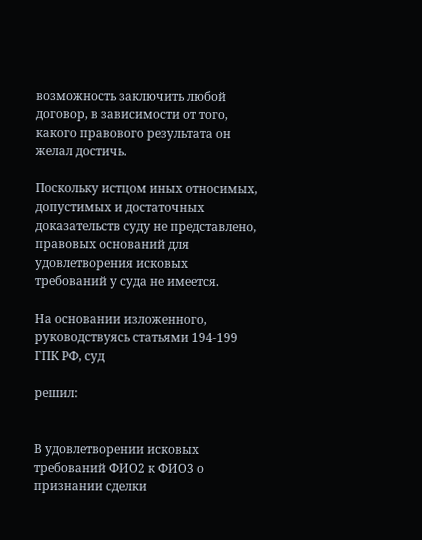возможность заключить любой договор, в зависимости от того, какого правового результата он желал достичь.

Поскольку истцом иных относимых, допустимых и достаточных доказательств суду не представлено, правовых оснований для удовлетворения исковых требований у суда не имеется.

На основании изложенного, руководствуясь статьями 194-199 ГПК РФ, суд

решил:


В удовлетворении исковых требований ФИО2 к ФИО3 о признании сделки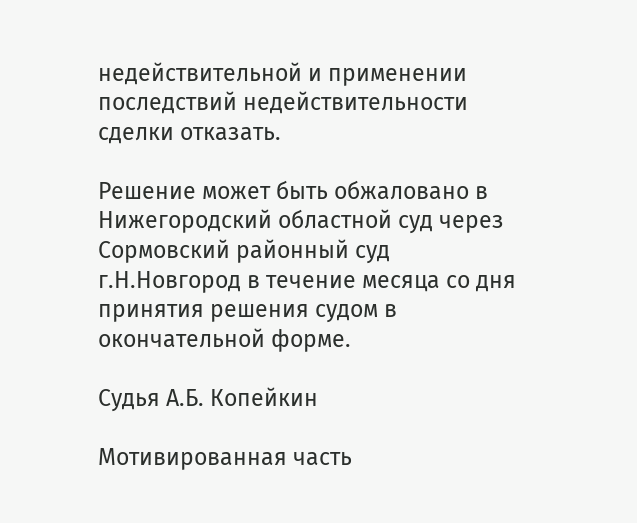недействительной и применении последствий недействительности сделки отказать.

Решение может быть обжаловано в Нижегородский областной суд через Сормовский районный суд г.Н.Новгород в течение месяца со дня принятия решения судом в окончательной форме.

Судья А.Б. Копейкин

Мотивированная часть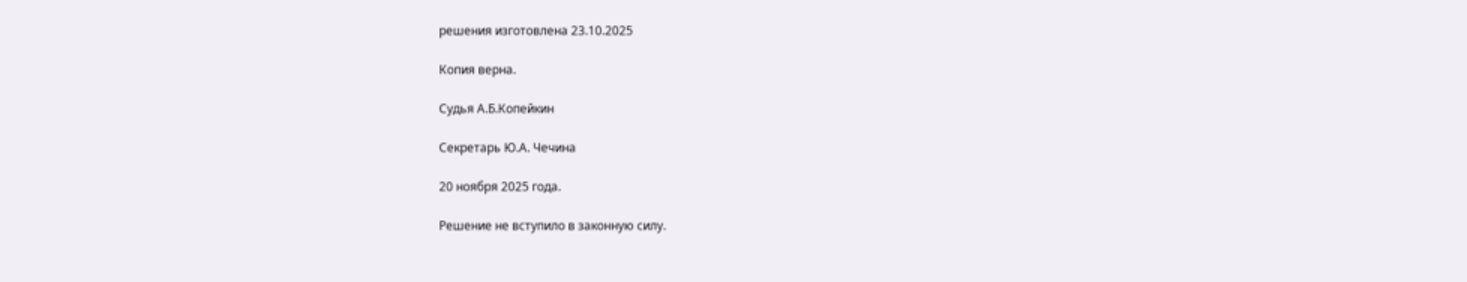решения изготовлена 23.10.2025

Копия верна.

Судья А.Б.Копейкин

Секретарь Ю.А. Чечина

20 ноября 2025 года.

Решение не вступило в законную силу.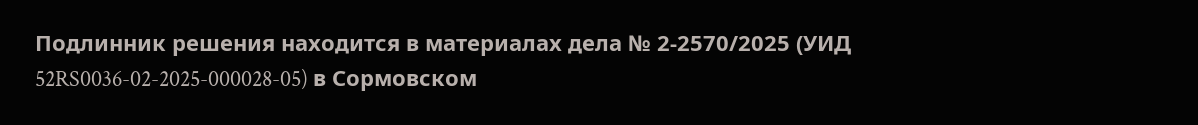Подлинник решения находится в материалах дела № 2-2570/2025 (УИД 52RS0036-02-2025-000028-05) в Сормовском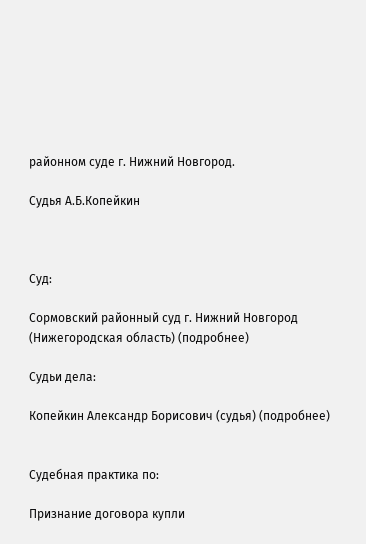районном суде г. Нижний Новгород.

Судья А.Б.Копейкин



Суд:

Сормовский районный суд г. Нижний Новгород (Нижегородская область) (подробнее)

Судьи дела:

Копейкин Александр Борисович (судья) (подробнее)


Судебная практика по:

Признание договора купли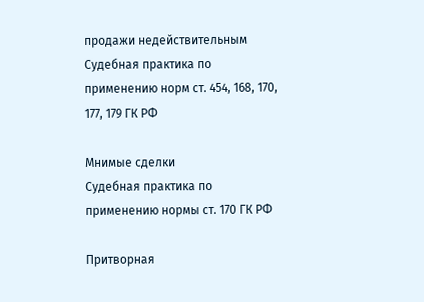продажи недействительным
Судебная практика по применению норм ст. 454, 168, 170, 177, 179 ГК РФ

Мнимые сделки
Судебная практика по применению нормы ст. 170 ГК РФ

Притворная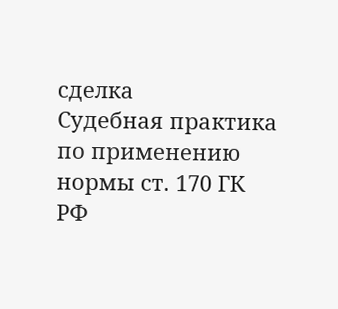сделка
Судебная практика по применению нормы ст. 170 ГК РФ